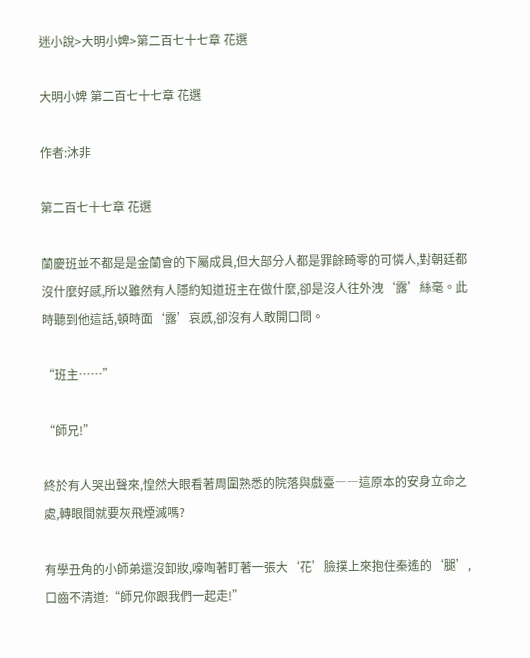迷小說>大明小婢>第二百七十七章 花選

大明小婢 第二百七十七章 花選

作者:沐非

第二百七十七章 花選

蘭慶班並不都是是金蘭會的下屬成員,但大部分人都是罪餘畸零的可憐人,對朝廷都沒什麼好感,所以雖然有人隱約知道班主在做什麼,卻是沒人往外洩‘露’絲毫。此時聽到他這話,頓時面‘露’哀慼,卻沒有人敢開口問。

“班主……”

“師兄!”

終於有人哭出聲來,惶然大眼看著周圍熟悉的院落與戲臺――這原本的安身立命之處,轉眼間就要灰飛煙滅嗎?

有學丑角的小師弟還沒卸妝,嚎啕著盯著一張大‘花’臉撲上來抱住秦遙的‘腿’,口齒不清道:“師兄你跟我們一起走!”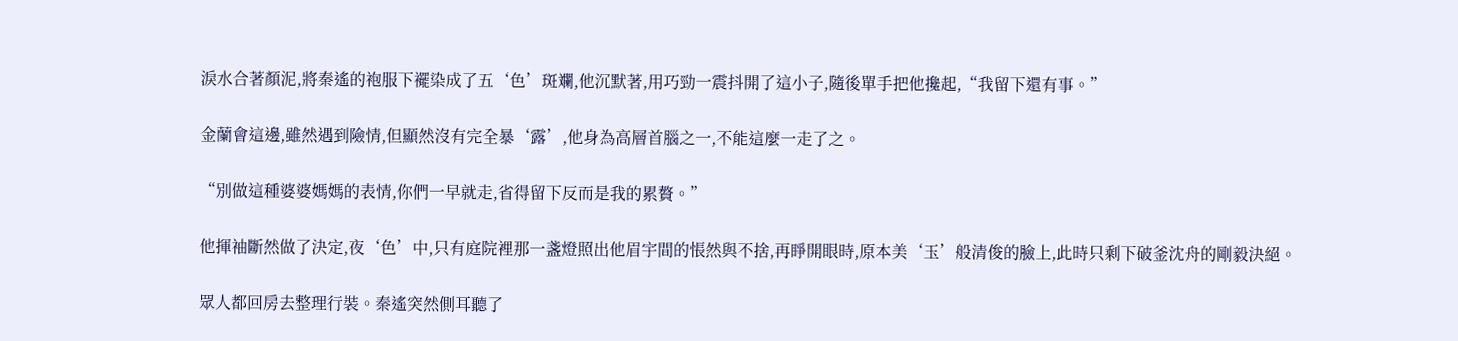淚水合著顏泥,將秦遙的袍服下襬染成了五‘色’斑斕,他沉默著,用巧勁一震抖開了這小子,隨後單手把他攙起,“我留下還有事。”

金蘭會這邊,雖然遇到險情,但顯然沒有完全暴‘露’,他身為高層首腦之一,不能這麼一走了之。

“別做這種婆婆媽媽的表情,你們一早就走,省得留下反而是我的累贅。”

他揮袖斷然做了決定,夜‘色’中,只有庭院裡那一盞燈照出他眉宇間的悵然與不捨,再睜開眼時,原本美‘玉’般清俊的臉上,此時只剩下破釜沈舟的剛毅決絕。

眾人都回房去整理行裝。秦遙突然側耳聽了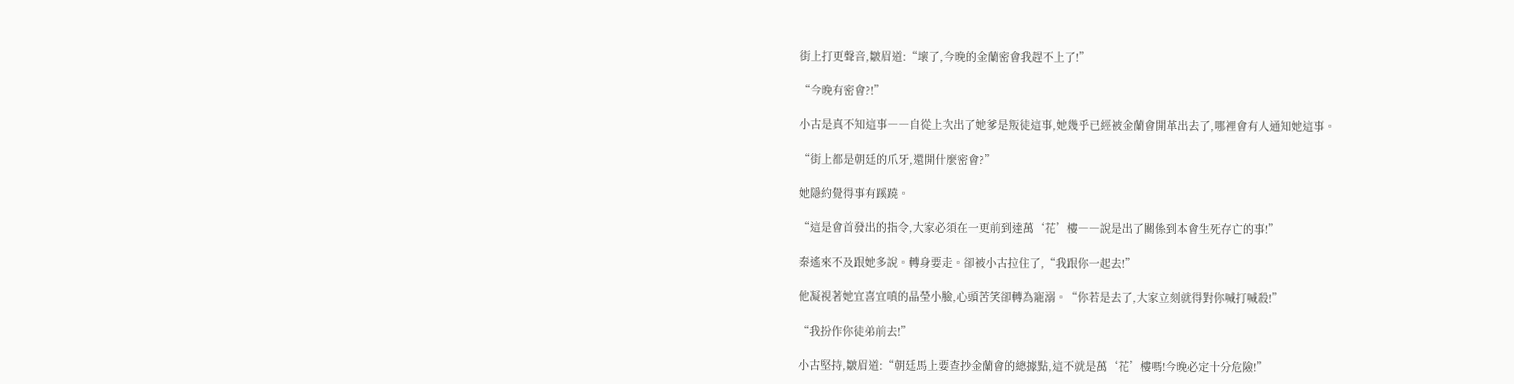街上打更聲音,皺眉道:“壞了,今晚的金蘭密會我趕不上了!”

“今晚有密會?!”

小古是真不知這事――自從上次出了她爹是叛徒這事,她幾乎已經被金蘭會開革出去了,哪裡會有人通知她這事。

“街上都是朝廷的爪牙,還開什麼密會?”

她隱約覺得事有蹊蹺。

“這是會首發出的指令,大家必須在一更前到達萬‘花’樓――說是出了關係到本會生死存亡的事!”

秦遙來不及跟她多說。轉身要走。卻被小古拉住了,“我跟你一起去!”

他凝視著她宜喜宜嗔的晶瑩小臉,心頭苦笑卻轉為寵溺。“你若是去了,大家立刻就得對你喊打喊殺!”

“我扮作你徒弟前去!”

小古堅持,皺眉道:“朝廷馬上要查抄金蘭會的總據點,這不就是萬‘花’樓嗎!今晚必定十分危險!”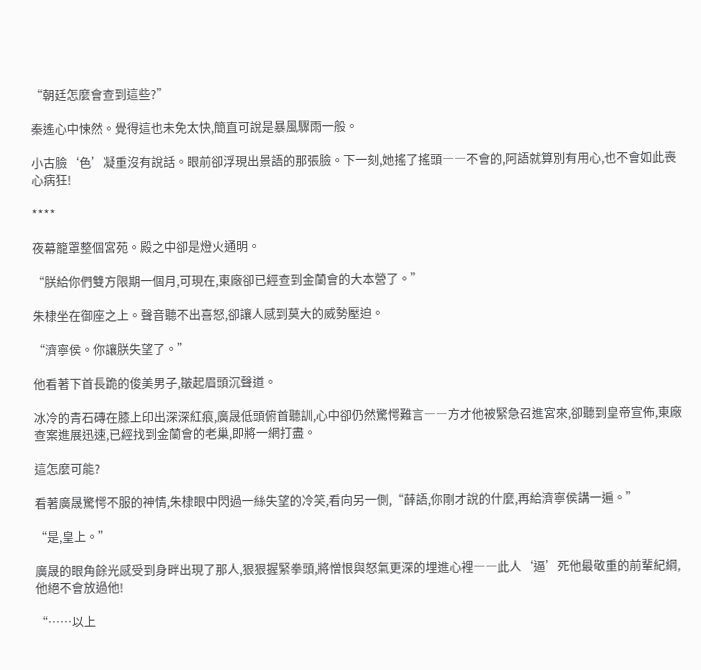“朝廷怎麼會查到這些?”

秦遙心中悚然。覺得這也未免太快,簡直可說是暴風驟雨一般。

小古臉‘色’凝重沒有說話。眼前卻浮現出景語的那張臉。下一刻,她搖了搖頭――不會的,阿語就算別有用心,也不會如此喪心病狂!

****

夜幕籠罩整個宮苑。殿之中卻是燈火通明。

“朕給你們雙方限期一個月,可現在,東廠卻已經查到金蘭會的大本營了。”

朱棣坐在御座之上。聲音聽不出喜怒,卻讓人感到莫大的威勢壓迫。

“濟寧侯。你讓朕失望了。”

他看著下首長跪的俊美男子,皺起眉頭沉聲道。

冰冷的青石磚在膝上印出深深紅痕,廣晟低頭俯首聽訓,心中卻仍然驚愕難言――方才他被緊急召進宮來,卻聽到皇帝宣佈,東廠查案進展迅速,已經找到金蘭會的老巢,即將一網打盡。

這怎麼可能?

看著廣晟驚愕不服的神情,朱棣眼中閃過一絲失望的冷笑,看向另一側,“薛語,你剛才說的什麼,再給濟寧侯講一遍。”

“是,皇上。”

廣晟的眼角餘光感受到身畔出現了那人,狠狠握緊拳頭,將憎恨與怒氣更深的埋進心裡――此人‘逼’死他最敬重的前輩紀綱,他絕不會放過他!

“……以上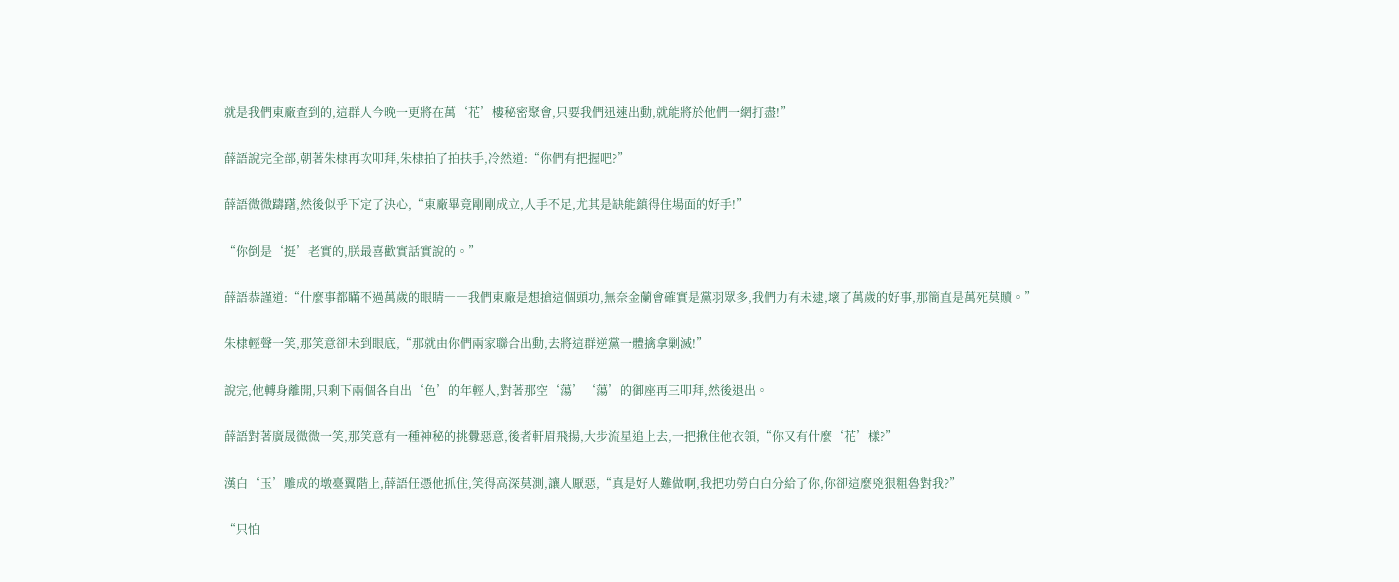就是我們東廠查到的,這群人今晚一更將在萬‘花’樓秘密聚會,只要我們迅速出動,就能將於他們一網打盡!”

薛語說完全部,朝著朱棣再次叩拜,朱棣拍了拍扶手,冷然道:“你們有把握吧?”

薛語微微躊躇,然後似乎下定了決心,“東廠畢竟剛剛成立,人手不足,尤其是缺能鎮得住場面的好手!”

“你倒是‘挺’老實的,朕最喜歡實話實說的。”

薛語恭謹道:“什麼事都瞞不過萬歲的眼睛――我們東廠是想搶這個頭功,無奈金蘭會確實是黨羽眾多,我們力有未逮,壞了萬歲的好事,那簡直是萬死莫贖。”

朱棣輕聲一笑,那笑意卻未到眼底,“那就由你們兩家聯合出動,去將這群逆黨一體擒拿剿滅!”

說完,他轉身離開,只剩下兩個各自出‘色’的年輕人,對著那空‘蕩’‘蕩’的御座再三叩拜,然後退出。

薛語對著廣晟微微一笑,那笑意有一種神秘的挑釁惡意,後者軒眉飛揚,大步流星追上去,一把揪住他衣領,“你又有什麼‘花’樣?”

漢白‘玉’雕成的墩臺翼階上,薛語任憑他抓住,笑得高深莫測,讓人厭惡,“真是好人難做啊,我把功勞白白分給了你,你卻這麼兇狠粗魯對我?”

“只怕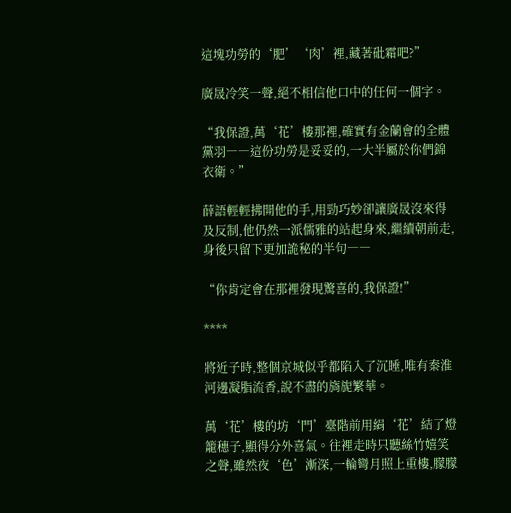這塊功勞的‘肥’‘肉’裡,藏著砒霜吧?”

廣晟冷笑一聲,絕不相信他口中的任何一個字。

“我保證,萬‘花’樓那裡,確實有金蘭會的全體黨羽――這份功勞是妥妥的,一大半屬於你們錦衣衛。”

薛語輕輕拂開他的手,用勁巧妙卻讓廣晟沒來得及反制,他仍然一派儒雅的站起身來,繼續朝前走,身後只留下更加詭秘的半句――

“你肯定會在那裡發現驚喜的,我保證!”

****

將近子時,整個京城似乎都陷入了沉睡,唯有秦淮河邊凝脂流香,說不盡的旖旎繁華。

萬‘花’樓的坊‘門’臺階前用絹‘花’結了燈籠穗子,顯得分外喜氣。往裡走時只聽絲竹嬉笑之聲,雖然夜‘色’漸深,一輪彎月照上重樓,朦朦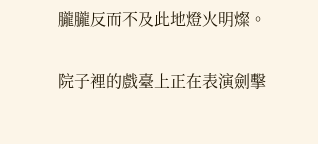朧朧反而不及此地燈火明燦。

院子裡的戲臺上正在表演劍擊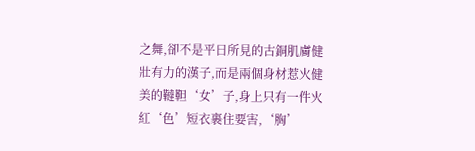之舞,卻不是平日所見的古銅肌膚健壯有力的漢子,而是兩個身材惹火健美的韃靼‘女’子,身上只有一件火紅‘色’短衣裹住要害,‘胸’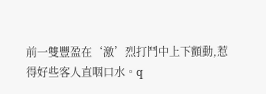前一雙豐盈在‘激’烈打鬥中上下顫動,惹得好些客人直咽口水。q